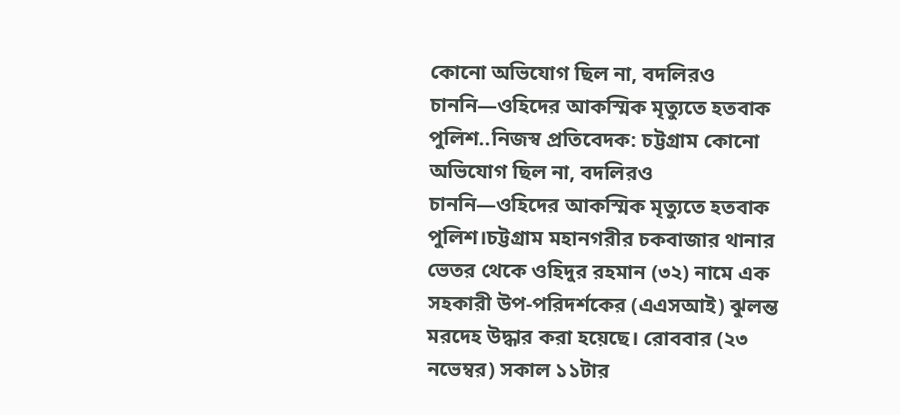কোনো অভিযোগ ছিল না, বদলিরও চাননি—ওহিদের আকস্মিক মৃত্যুতে হতবাক পুলিশ..নিজস্ব প্রতিবেদক: চট্টগ্রাম কোনো অভিযোগ ছিল না, বদলিরও চাননি—ওহিদের আকস্মিক মৃত্যুতে হতবাক পুলিশ।চট্টগ্রাম মহানগরীর চকবাজার থানার ভেতর থেকে ওহিদুর রহমান (৩২) নামে এক সহকারী উপ-পরিদর্শকের (এএসআই) ঝুলন্ত মরদেহ উদ্ধার করা হয়েছে। রোববার (২৩ নভেম্বর) সকাল ১১টার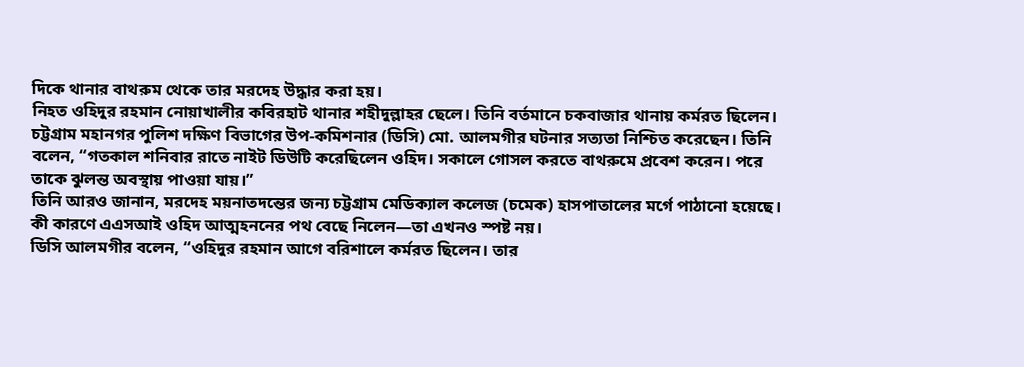দিকে থানার বাথরুম থেকে তার মরদেহ উদ্ধার করা হয়।
নিহত ওহিদুর রহমান নোয়াখালীর কবিরহাট থানার শহীদুল্লাহর ছেলে। তিনি বর্তমানে চকবাজার থানায় কর্মরত ছিলেন।
চট্টগ্রাম মহানগর পুলিশ দক্ষিণ বিভাগের উপ-কমিশনার (ডিসি) মো. আলমগীর ঘটনার সত্যতা নিশ্চিত করেছেন। তিনি বলেন, “গতকাল শনিবার রাতে নাইট ডিউটি করেছিলেন ওহিদ। সকালে গোসল করতে বাথরুমে প্রবেশ করেন। পরে তাকে ঝুলন্ত অবস্থায় পাওয়া যায়।”
তিনি আরও জানান, মরদেহ ময়নাতদন্তের জন্য চট্টগ্রাম মেডিক্যাল কলেজ (চমেক) হাসপাতালের মর্গে পাঠানো হয়েছে। কী কারণে এএসআই ওহিদ আত্মহননের পথ বেছে নিলেন—তা এখনও স্পষ্ট নয়।
ডিসি আলমগীর বলেন, “ওহিদুর রহমান আগে বরিশালে কর্মরত ছিলেন। তার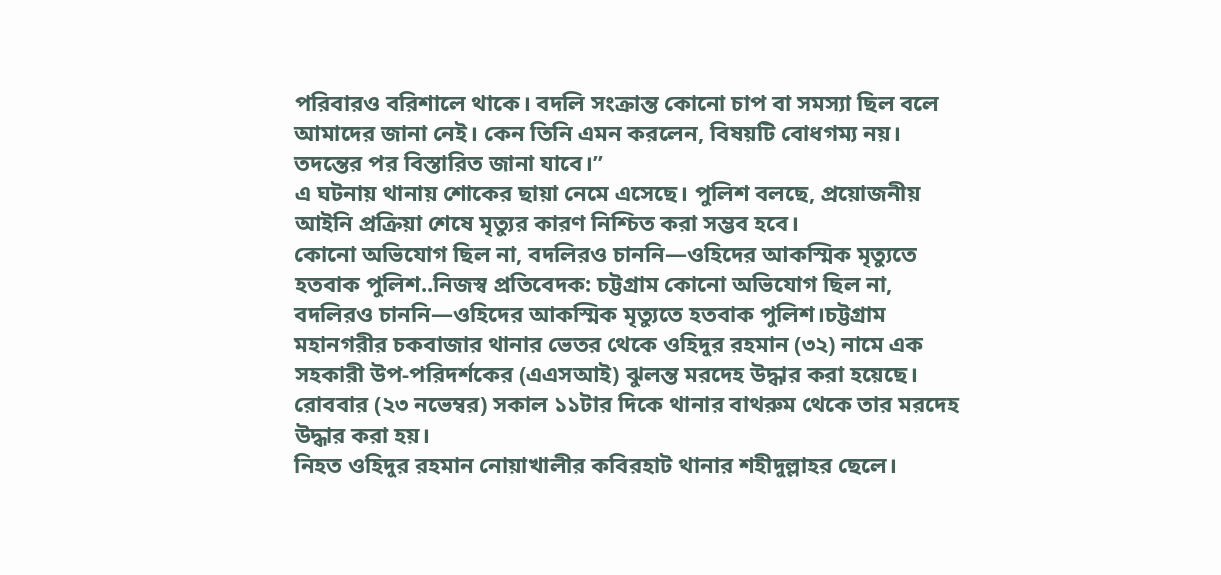পরিবারও বরিশালে থাকে। বদলি সংক্রান্ত কোনো চাপ বা সমস্যা ছিল বলে আমাদের জানা নেই। কেন তিনি এমন করলেন, বিষয়টি বোধগম্য নয়। তদন্তের পর বিস্তারিত জানা যাবে।”
এ ঘটনায় থানায় শোকের ছায়া নেমে এসেছে। পুলিশ বলছে, প্রয়োজনীয় আইনি প্রক্রিয়া শেষে মৃত্যুর কারণ নিশ্চিত করা সম্ভব হবে।
কোনো অভিযোগ ছিল না, বদলিরও চাননি—ওহিদের আকস্মিক মৃত্যুতে হতবাক পুলিশ..নিজস্ব প্রতিবেদক: চট্টগ্রাম কোনো অভিযোগ ছিল না, বদলিরও চাননি—ওহিদের আকস্মিক মৃত্যুতে হতবাক পুলিশ।চট্টগ্রাম মহানগরীর চকবাজার থানার ভেতর থেকে ওহিদুর রহমান (৩২) নামে এক সহকারী উপ-পরিদর্শকের (এএসআই) ঝুলন্ত মরদেহ উদ্ধার করা হয়েছে। রোববার (২৩ নভেম্বর) সকাল ১১টার দিকে থানার বাথরুম থেকে তার মরদেহ উদ্ধার করা হয়।
নিহত ওহিদুর রহমান নোয়াখালীর কবিরহাট থানার শহীদুল্লাহর ছেলে।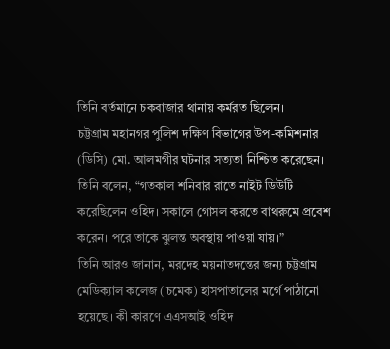তিনি বর্তমানে চকবাজার থানায় কর্মরত ছিলেন।
চট্টগ্রাম মহানগর পুলিশ দক্ষিণ বিভাগের উপ-কমিশনার (ডিসি) মো. আলমগীর ঘটনার সত্যতা নিশ্চিত করেছেন। তিনি বলেন, “গতকাল শনিবার রাতে নাইট ডিউটি করেছিলেন ওহিদ। সকালে গোসল করতে বাথরুমে প্রবেশ করেন। পরে তাকে ঝুলন্ত অবস্থায় পাওয়া যায়।”
তিনি আরও জানান, মরদেহ ময়নাতদন্তের জন্য চট্টগ্রাম মেডিক্যাল কলেজ (চমেক) হাসপাতালের মর্গে পাঠানো হয়েছে। কী কারণে এএসআই ওহিদ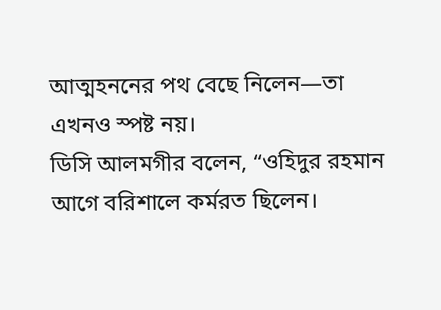আত্মহননের পথ বেছে নিলেন—তা এখনও স্পষ্ট নয়।
ডিসি আলমগীর বলেন, “ওহিদুর রহমান আগে বরিশালে কর্মরত ছিলেন।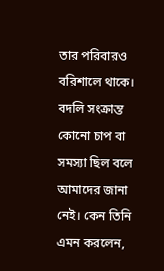তার পরিবারও বরিশালে থাকে। বদলি সংক্রান্ত কোনো চাপ বা সমস্যা ছিল বলে আমাদের জানা নেই। কেন তিনি এমন করলেন,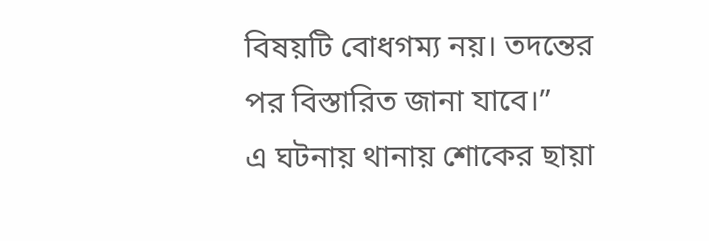বিষয়টি বোধগম্য নয়। তদন্তের পর বিস্তারিত জানা যাবে।”
এ ঘটনায় থানায় শোকের ছায়া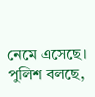নেমে এসেছে। পুলিশ বলছে,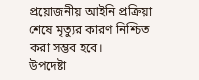প্রয়োজনীয় আইনি প্রক্রিয়া শেষে মৃত্যুর কারণ নিশ্চিত করা সম্ভব হবে।
উপদেষ্টা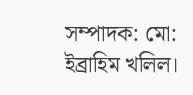সম্পাদক: মো: ইব্রাহিম খলিল।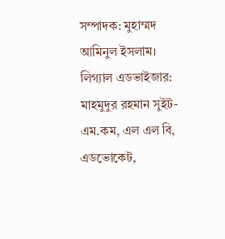সম্পাদক: মুহাম্মদ আমিনুল ইসলাম।
লিগ্যাল এডভাইজার: মাহমুদুর রহমান সুইট- এম.কম, এল এল বি, এডভোকেট,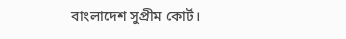বাংলাদেশ সুপ্রীম কোর্ট।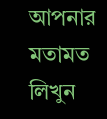আপনার মতামত লিখুন